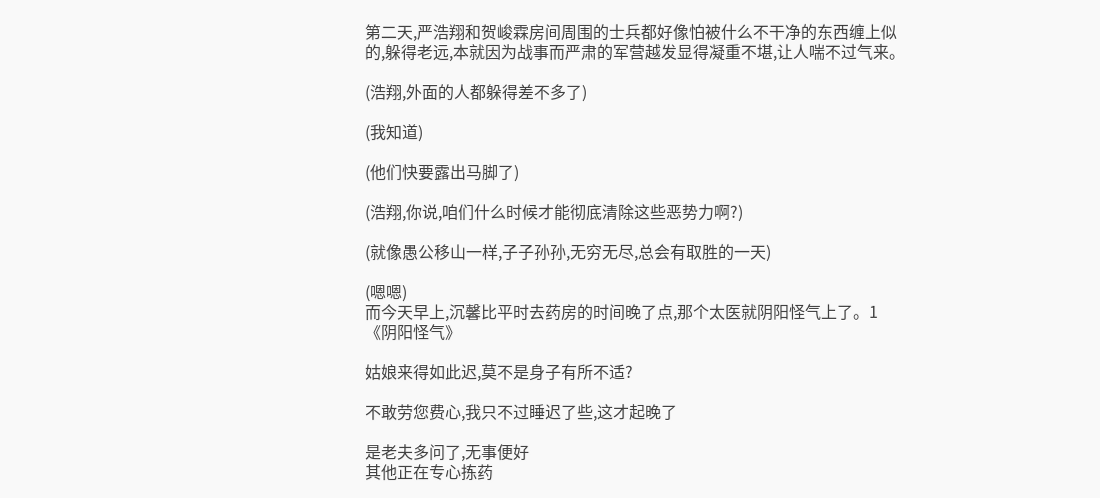第二天,严浩翔和贺峻霖房间周围的士兵都好像怕被什么不干净的东西缠上似的,躲得老远,本就因为战事而严肃的军营越发显得凝重不堪,让人喘不过气来。

(浩翔,外面的人都躲得差不多了)

(我知道)

(他们快要露出马脚了)

(浩翔,你说,咱们什么时候才能彻底清除这些恶势力啊?)

(就像愚公移山一样,子子孙孙,无穷无尽,总会有取胜的一天)

(嗯嗯)
而今天早上,沉馨比平时去药房的时间晚了点,那个太医就阴阳怪气上了。1
《阴阳怪气》

姑娘来得如此迟,莫不是身子有所不适?

不敢劳您费心,我只不过睡迟了些,这才起晚了

是老夫多问了,无事便好
其他正在专心拣药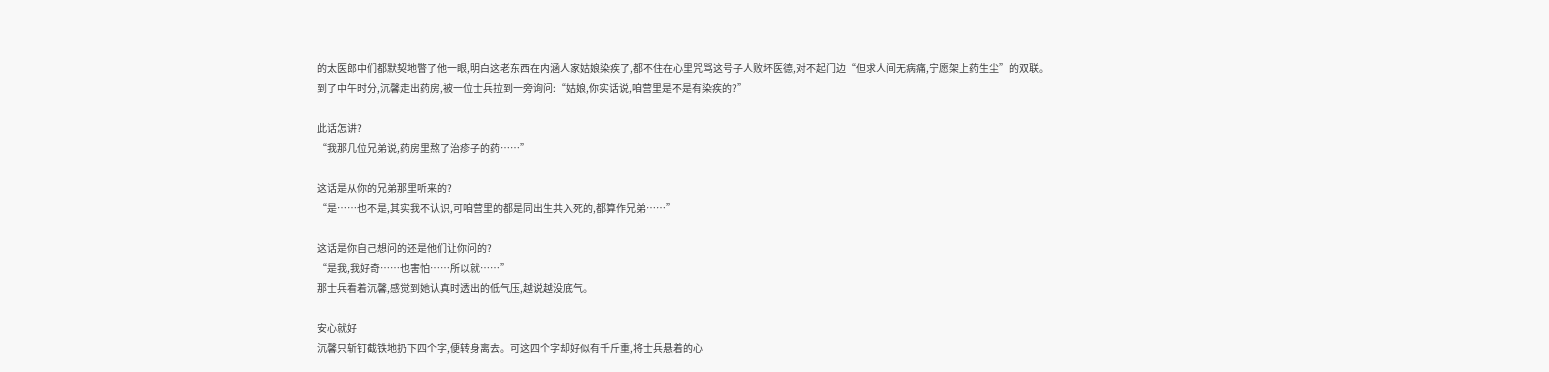的太医郎中们都默契地瞥了他一眼,明白这老东西在内涵人家姑娘染疾了,都不住在心里咒骂这号子人败坏医德,对不起门边“但求人间无病痛,宁愿架上药生尘”的双联。
到了中午时分,沉馨走出药房,被一位士兵拉到一旁询问:“姑娘,你实话说,咱营里是不是有染疾的?”

此话怎讲?
“我那几位兄弟说,药房里熬了治疹子的药……”

这话是从你的兄弟那里听来的?
“是……也不是,其实我不认识,可咱营里的都是同出生共入死的,都算作兄弟……”

这话是你自己想问的还是他们让你问的?
“是我,我好奇……也害怕……所以就……”
那士兵看着沉馨,感觉到她认真时透出的低气压,越说越没底气。

安心就好
沉馨只斩钉截铁地扔下四个字,便转身离去。可这四个字却好似有千斤重,将士兵悬着的心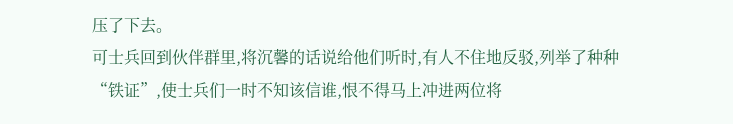压了下去。
可士兵回到伙伴群里,将沉馨的话说给他们听时,有人不住地反驳,列举了种种“铁证”,使士兵们一时不知该信谁,恨不得马上冲进两位将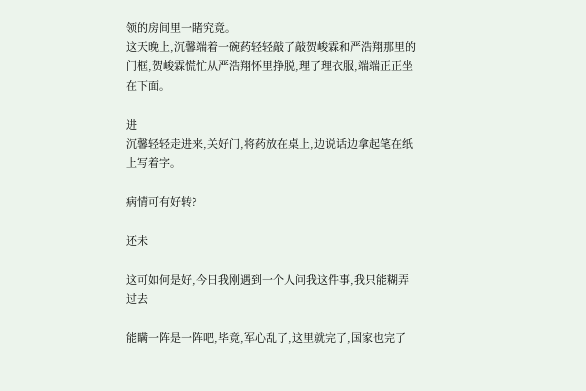领的房间里一睹究竟。
这天晚上,沉馨端着一碗药轻轻敲了敲贺峻霖和严浩翔那里的门框,贺峻霖慌忙从严浩翔怀里挣脱,理了理衣服,端端正正坐在下面。

进
沉馨轻轻走进来,关好门,将药放在桌上,边说话边拿起笔在纸上写着字。

病情可有好转?

还未

这可如何是好,今日我刚遇到一个人问我这件事,我只能糊弄过去

能瞒一阵是一阵吧,毕竟,军心乱了,这里就完了,国家也完了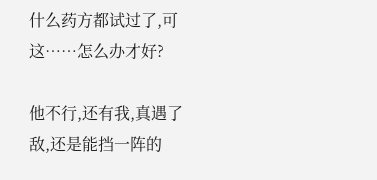什么药方都试过了,可这……怎么办才好?

他不行,还有我,真遇了敌,还是能挡一阵的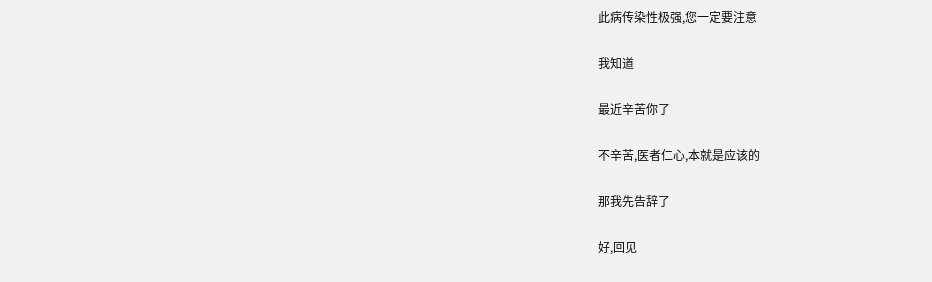此病传染性极强,您一定要注意

我知道

最近辛苦你了

不辛苦,医者仁心,本就是应该的

那我先告辞了

好,回见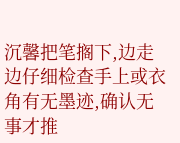沉馨把笔搁下,边走边仔细检查手上或衣角有无墨迹,确认无事才推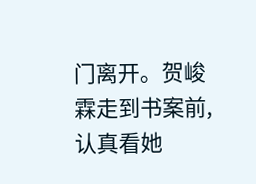门离开。贺峻霖走到书案前,认真看她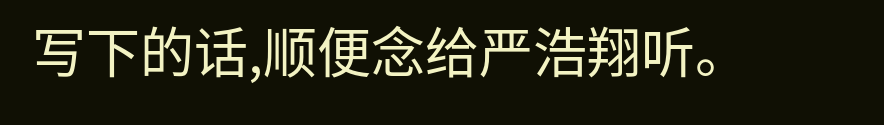写下的话,顺便念给严浩翔听。